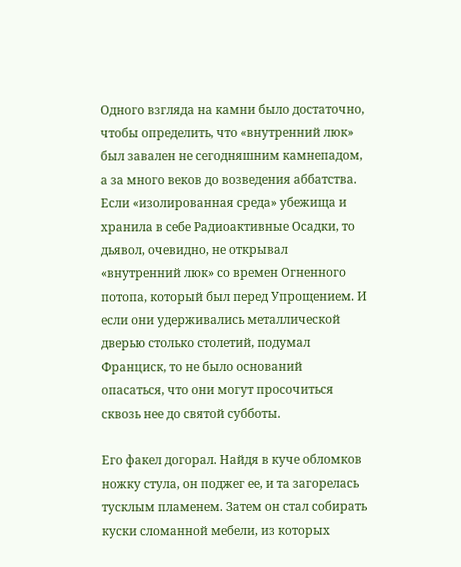Одного взгляда на камни было достаточно, чтобы определить, что «внутренний люк» был завален не сегодняшним камнепадом, а за много веков до возведения аббатства. Если «изолированная среда» убежища и хранила в себе Радиоактивные Осадки, то дьявол, очевидно, не открывал «внутренний люк» со времен Огненного потопа, который был перед Упрощением. И если они удерживались металлической дверью столько столетий, подумал Франциск, то не было оснований опасаться, что они могут просочиться сквозь нее до святой субботы.

Его факел догорал. Найдя в куче обломков ножку стула, он поджег ее, и та загорелась тусклым пламенем. Затем он стал собирать куски сломанной мебели, из которых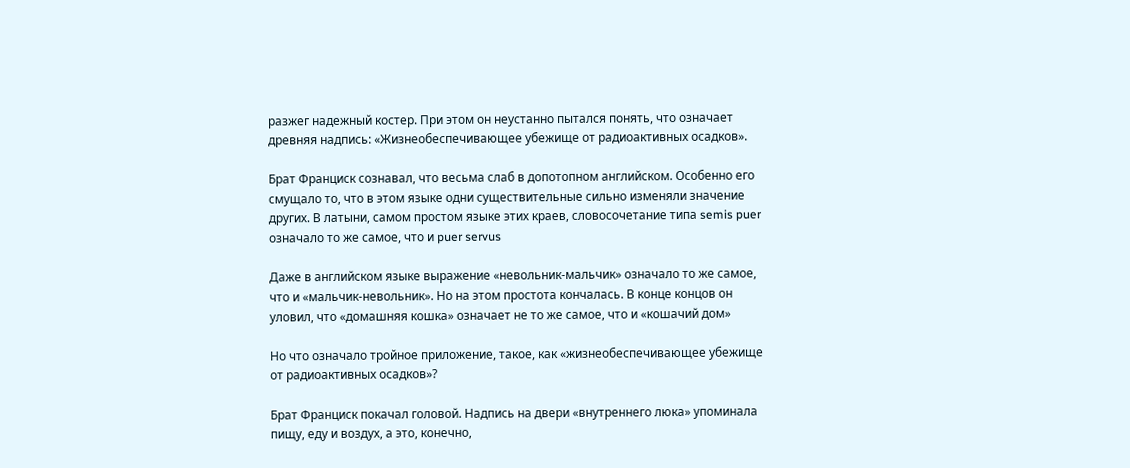разжег надежный костер. При этом он неустанно пытался понять, что означает древняя надпись: «Жизнеобеспечивающее убежище от радиоактивных осадков».

Брат Франциск сознавал, что весьма слаб в допотопном английском. Особенно его смущало то, что в этом языке одни существительные сильно изменяли значение других. В латыни, самом простом языке этих краев, словосочетание типа semis puer означало то же самое, что и puer servus

Даже в английском языке выражение «невольник-мальчик» означало то же самое, что и «мальчик-невольник». Но на этом простота кончалась. В конце концов он уловил, что «домашняя кошка» означает не то же самое, что и «кошачий дом»

Но что означало тройное приложение, такое, как «жизнеобеспечивающее убежище от радиоактивных осадков»?

Брат Франциск покачал головой. Надпись на двери «внутреннего люка» упоминала пищу, еду и воздух, а это, конечно,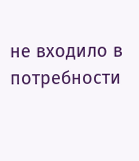не входило в потребности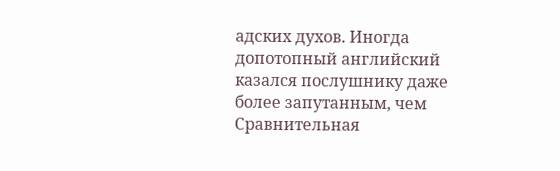адских духов. Иногда допотопный английский казался послушнику даже более запутанным, чем Сравнительная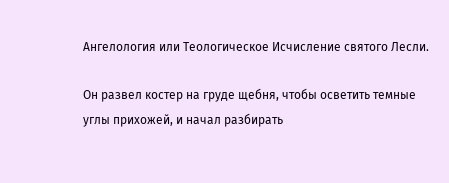Ангелология или Теологическое Исчисление святого Лесли.

Он развел костер на груде щебня, чтобы осветить темные углы прихожей, и начал разбирать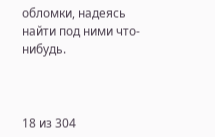обломки, надеясь найти под ними что-нибудь.



18 из 304